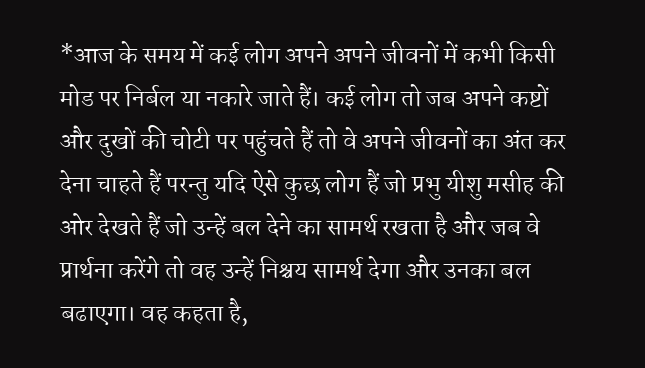*आज के समय में कई लोग अपने अपने जीवनों में कभी किसी मोड पर निर्बल या नकारे जाते हैं। कई लोग तो जब अपने कष्टों और दुखों की चोटी पर पहुंचते हैं तो वे अपने जीवनों का अंत कर देना चाहते हैं परन्तु यदि ऐसे कुछ लोग हैं जो प्रभु यीशु मसीह की ओर देखते हैं जो उन्हें बल देने का सामर्थ रखता है और जब वे प्रार्थना करेंगे तो वह उन्हें निश्चय सामर्थ देगा और उनका बल बढाएगा। वह कहता है,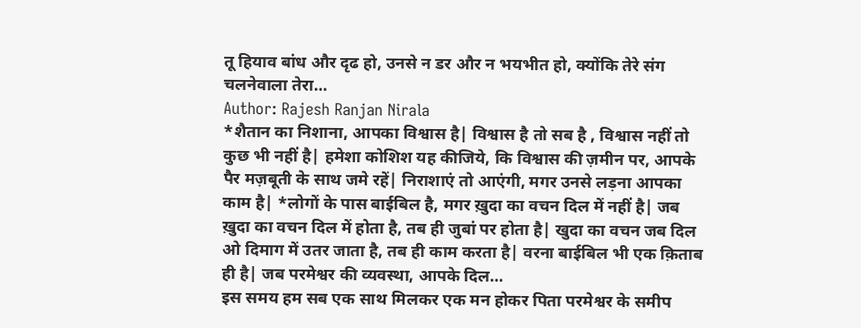तू हियाव बांध और दृढ हो, उनसे न डर और न भयभीत हो, क्योंकि तेरे संग चलनेवाला तेरा…
Author: Rajesh Ranjan Nirala
*शैतान का निशाना, आपका विश्वास है| विश्वास है तो सब है , विश्वास नहीं तो कुछ भी नहीं है| हमेशा कोशिश यह कीजिये, कि विश्वास की ज़मीन पर, आपके पैर मज़बूती के साथ जमे रहें| निराशाएं तो आएंगी, मगर उनसे लड़ना आपका काम है| *लोगों के पास बाईबिल है, मगर ख़ुदा का वचन दिल में नहीं है| जब ख़ुदा का वचन दिल में होता है, तब ही जुबां पर होता है| खुदा का वचन जब दिल ओ दिमाग में उतर जाता है, तब ही काम करता है| वरना बाईबिल भी एक क़िताब ही है| जब परमेश्वर की व्यवस्था, आपके दिल…
इस समय हम सब एक साथ मिलकर एक मन होकर पिता परमेश्वर के समीप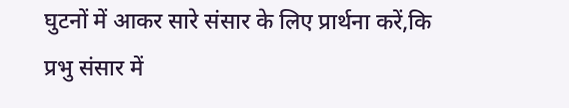घुटनों में आकर सारे संसार के लिए प्रार्थना करें,कि प्रभु संसार में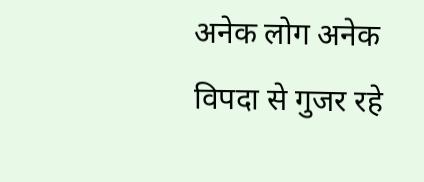अनेक लोग अनेक विपदा से गुजर रहे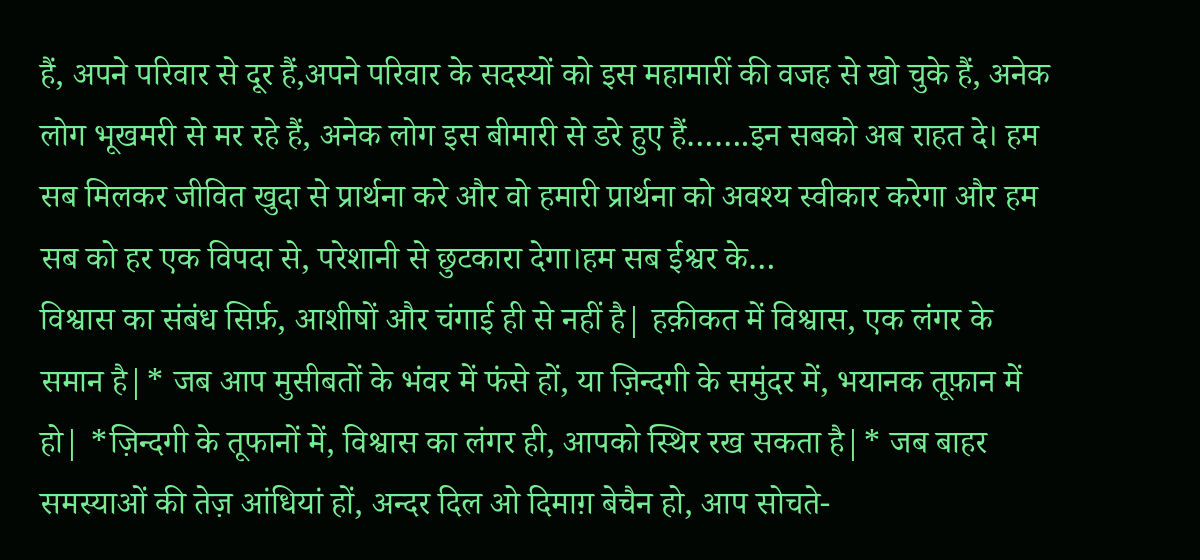हैं, अपने परिवार से दूर हैं,अपने परिवार के सदस्यों को इस महामारीं की वजह से खो चुके हैं, अनेक लोग भूखमरी से मर रहे हैं, अनेक लोग इस बीमारी से डरे हुए हैं…….इन सबको अब राहत दे। हम सब मिलकर जीवित खुदा से प्रार्थना करे और वो हमारी प्रार्थना को अवश्य स्वीकार करेगा और हम सब को हर एक विपदा से, परेशानी से छुटकारा देगा।हम सब ईश्वर के…
विश्वास का संबंध सिर्फ़, आशीषों और चंगाई ही से नहीं है| हक़ीकत में विश्वास, एक लंगर के समान है|* जब आप मुसीबतों के भंवर में फंसे हों, या ज़िन्दगी के समुंदर में, भयानक तूफ़ान में हो| *ज़िन्दगी के तूफानों में, विश्वास का लंगर ही, आपको स्थिर रख सकता है|* जब बाहर समस्याओं की तेज़ आंधियां हों, अन्दर दिल ओ दिमाग़ बेचैन हो, आप सोचते-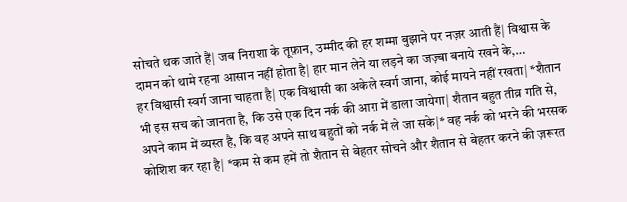सोचते थक जाते हैं| जब निराशा के तूफ़ान, उम्मीद की हर शम्मा बुझाने पर नज़र आती हैं| विश्वास के दामन को थामे रहना आसान नहीं होता है| हार मान लेने या लड़ने का जज़्बा बनाये रखने के,…
हर विश्वासी स्वर्ग जाना चाहता है| एक विश्वासी का अकेले स्वर्ग जाना, कोई मायने नहीं रखता| *शैतान भी इस सच को जानता है, कि उसे एक दिन नर्क की आग़ में डाला जायेगा| शैतान बहुत तीव्र गति से, अपने काम में व्यस्त है, कि वह अपने साथ बहुतों को नर्क में ले जा सके|* वह नर्क को भरने की भरसक कोशिश कर रहा है| *कम से कम हमें तो शैतान से बेहतर सोचने और शैतान से बेहतर करने की ज़रूरत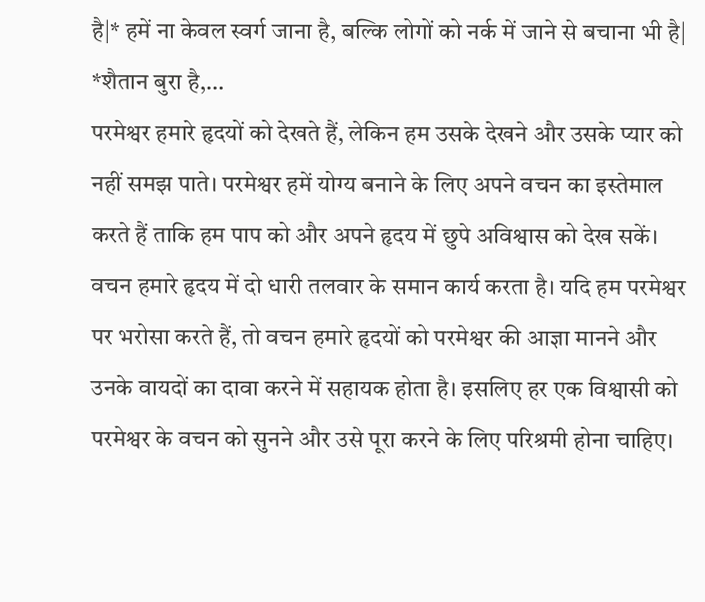है|* हमें ना केवल स्वर्ग जाना है, बल्कि लोगों को नर्क में जाने से बचाना भी है| *शैतान बुरा है,…
परमेश्वर हमारे हृदयों को देखते हैं, लेकिन हम उसके देखने और उसके प्यार को नहीं समझ पाते। परमेश्वर हमें योग्य बनाने के लिए अपने वचन का इस्तेमाल करते हैं ताकि हम पाप को और अपने हृदय में छुपे अविश्वास को देख सकें। वचन हमारे हृदय में दो धारी तलवार के समान कार्य करता है। यदि हम परमेश्वर पर भरोसा करते हैं, तो वचन हमारे हृदयों को परमेश्वर की आज्ञा मानने और उनके वायदों का दावा करने में सहायक होता है। इसलिए हर एक विश्वासी को परमेश्वर के वचन को सुनने और उसे पूरा करने के लिए परिश्रमी होना चाहिए।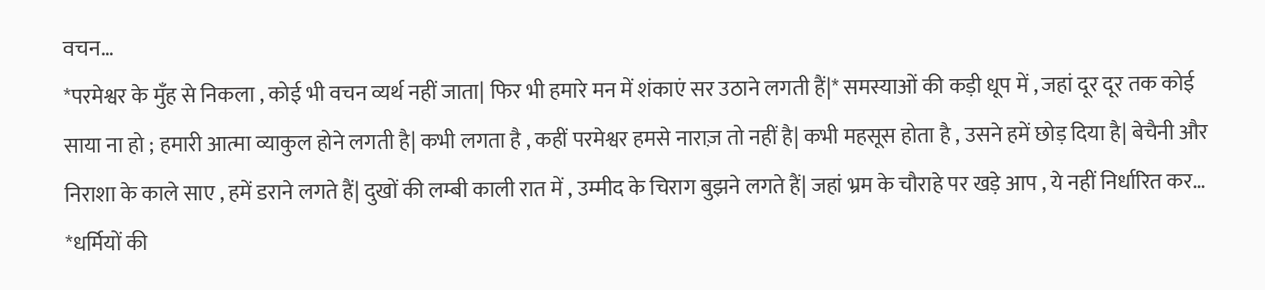वचन…
*परमेश्वर के मुँह से निकला , कोई भी वचन व्यर्थ नहीं जाता| फिर भी हमारे मन में शंकाएं सर उठाने लगती हैं|* समस्याओं की कड़ी धूप में , जहां दूर दूर तक कोई साया ना हो ; हमारी आत्मा व्याकुल होने लगती है| कभी लगता है , कहीं परमेश्वर हमसे नाराज़ तो नहीं है| कभी महसूस होता है , उसने हमें छोड़ दिया है| बेचैनी और निराशा के काले साए , हमें डराने लगते हैं| दुखों की लम्बी काली रात में , उम्मीद के चिराग बुझने लगते हैं| जहां भ्रम के चौराहे पर खड़े आप , ये नहीं निर्धारित कर…
*धर्मियों की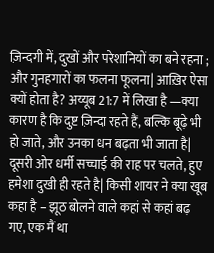ज़िन्दगी में, दुखों और परेशानियों का बने रहना ; और गुनहगारों का फलना फूलना| आख़िर ऐसा क्यों होता है? अय्यूब 21:7 में लिखा है —क्या कारण है कि दुष्ट ज़िन्दा रहते हैं, बल्कि बूढ़े भी हो जाते, और उनका धन बढ़ता भी जाता है| दूसरी ओर धर्मी सच्चाई की राह पर चलते, हुए हमेशा दुखी ही रहते है| किसी शायर ने क्या खूब कहा है – झूठ बोलने वाले कहां से कहां बढ़ गए, एक मैं था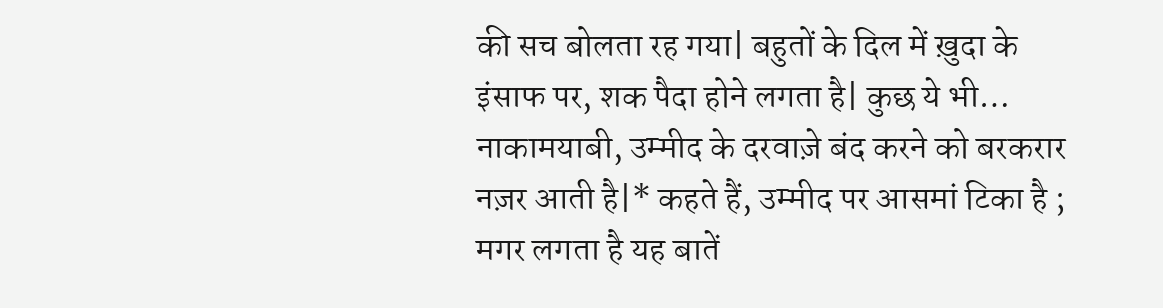की सच बोलता रह गया| बहुतों के दिल में ख़ुदा के इंसाफ पर, शक पैदा होने लगता है| कुछ ये भी…
नाकामयाबी, उम्मीद के दरवाज़े बंद करने को बरकरार नज़र आती है|* कहते हैं, उम्मीद पर आसमां टिका है ; मगर लगता है यह बातें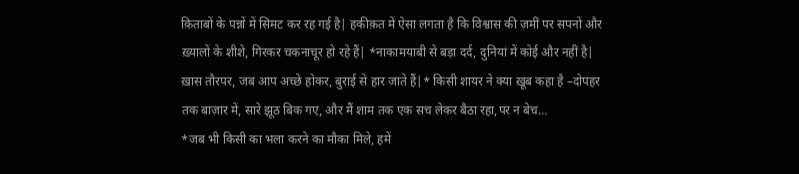क़िताबों के पन्नों में सिमट कर रह गई है| हकीक़त में ऐसा लगता है कि विश्वास की ज़मीं पर सपनों और ख़्यालों के शीशे, गिरकर चकनाचूर हो रहे हैं| *नाकामयाबी से बड़ा दर्द, दुनियां में कोई और नहीं है| ख़ास तौरपर, जब आप अच्छे होकर, बुराई से हार जाते हैं|* किसी शायर ने क्या ख़ूब कहा है –दोपहर तक बाज़ार में, सारे झूठ बिक गए, और मैं शाम तक एक सच लेकर बैठा रहा,पर न बेच…
*जब भी किसी का भला करने का मौका मिले, हमें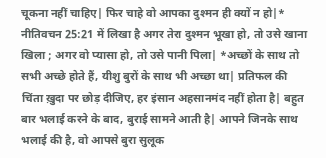चूकना नहीं चाहिए| फिर चाहे वो आपका दुश्मन ही क्यों न हो|* नीतिवचन 25:21 में लिखा है अगर तेरा दुश्मन भूखा हो, तो उसे खाना खिला ; अगर वो प्यासा हो, तो उसे पानी पिला| *अच्छों के साथ तो सभी अच्छे होते हैं, यीशु बुरों के साथ भी अच्छा था| प्रतिफल की चिंता ख़ुदा पर छोड़ दीजिए, हर इंसान अहसानमंद नहीं होता है| बहुत बार भलाई करने के बाद, बुराई सामने आती है| आपने जिनके साथ भलाई की है, वो आपसे बुरा सुलूक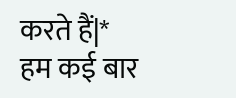करते हैं|* हम कई बार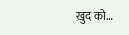ख़ुद को…